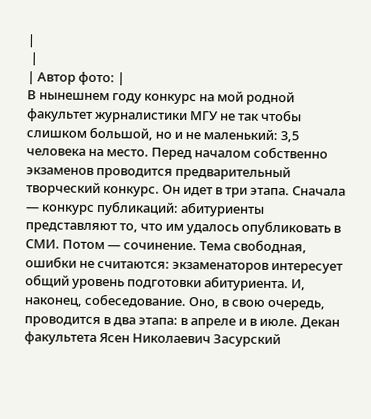|
 |
| Автор фото: |
В нынешнем году конкурс на мой родной факультет журналистики МГУ не так чтобы слишком большой, но и не маленький: 3,5 человека на место. Перед началом собственно экзаменов проводится предварительный творческий конкурс. Он идет в три этапа. Сначала — конкурс публикаций: абитуриенты представляют то, что им удалось опубликовать в СМИ. Потом — сочинение. Тема свободная, ошибки не считаются: экзаменаторов интересует общий уровень подготовки абитуриента. И, наконец, собеседование. Оно, в свою очередь, проводится в два этапа: в апреле и в июле. Декан факультета Ясен Николаевич Засурский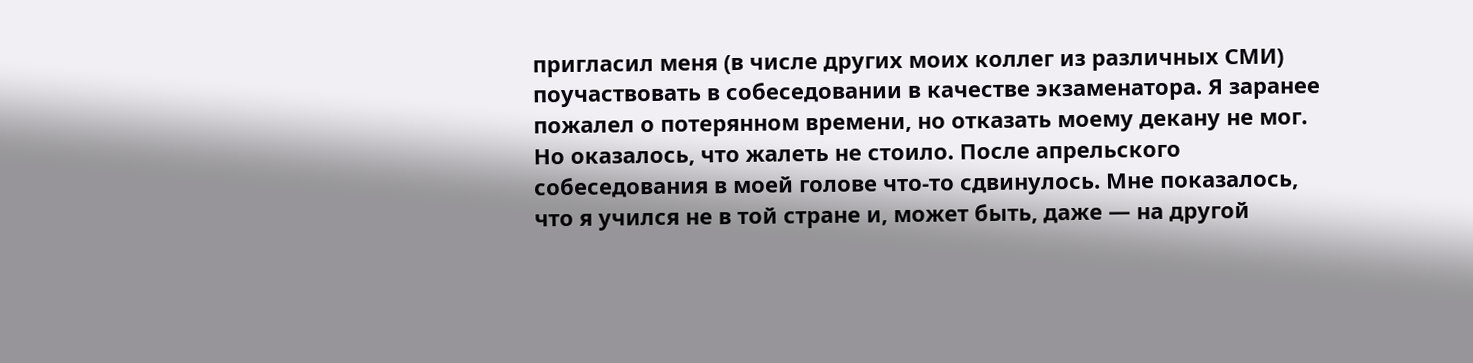пригласил меня (в числе других моих коллег из различных СМИ) поучаствовать в собеседовании в качестве экзаменатора. Я заранее пожалел о потерянном времени, но отказать моему декану не мог. Но оказалось, что жалеть не стоило. После апрельского собеседования в моей голове что-то сдвинулось. Мне показалось, что я учился не в той стране и, может быть, даже — на другой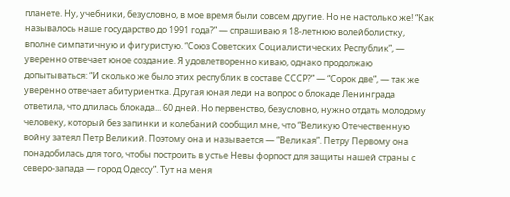планете. Ну, учебники, безусловно, в мое время были совсем другие. Но не настолько же! “Как называлось наше государство до 1991 года?” — спрашиваю я 18-летнюю волейболистку, вполне симпатичную и фигуристую. “Союз Советских Социалистических Республик”, — уверенно отвечает юное создание. Я удовлетворенно киваю, однако продолжаю допытываться: “И сколько же было этих республик в составе СССР?” — “Сорок две”, — так же уверенно отвечает абитуриентка. Другая юная леди на вопрос о блокаде Ленинграда ответила, что длилась блокада... 60 дней. Но первенство, безусловно, нужно отдать молодому человеку, который без запинки и колебаний сообщил мне, что “Великую Отечественную войну затеял Петр Великий. Поэтому она и называется — “Великая”. Петру Первому она понадобилась для того, чтобы построить в устье Невы форпост для защиты нашей страны с северо-запада — город Одессу”. Тут на меня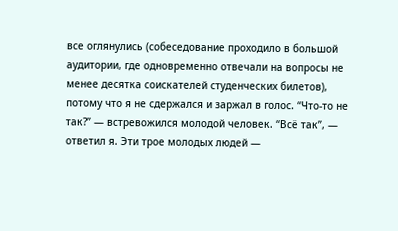все оглянулись (собеседование проходило в большой аудитории, где одновременно отвечали на вопросы не менее десятка соискателей студенческих билетов), потому что я не сдержался и заржал в голос. “Что-то не так?” — встревожился молодой человек. “Всё так”, — ответил я. Эти трое молодых людей —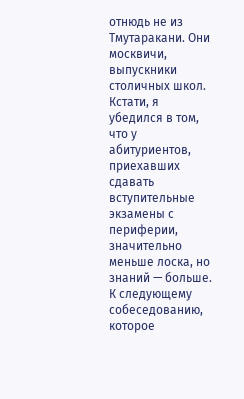отнюдь не из Тмутаракани. Они москвичи, выпускники столичных школ. Кстати, я убедился в том, что у абитуриентов, приехавших сдавать вступительные экзамены с периферии, значительно меньше лоска, но знаний — больше. К следующему собеседованию, которое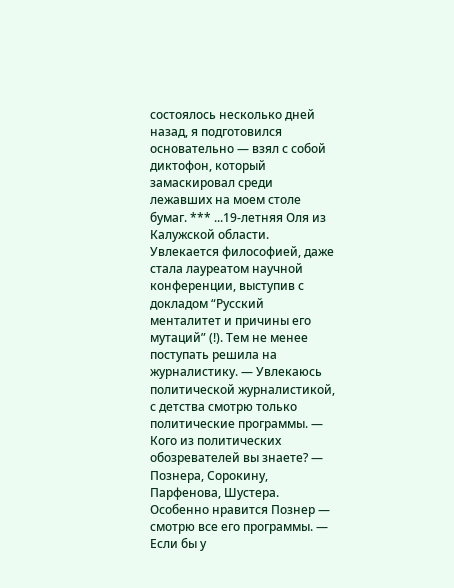состоялось несколько дней назад, я подготовился основательно — взял с собой диктофон, который замаскировал среди лежавших на моем столе бумаг. *** ...19-летняя Оля из Калужской области. Увлекается философией, даже стала лауреатом научной конференции, выступив с докладом “Русский менталитет и причины его мутаций” (!). Тем не менее поступать решила на журналистику. — Увлекаюсь политической журналистикой, с детства смотрю только политические программы. — Кого из политических обозревателей вы знаете? — Познера, Сорокину, Парфенова, Шустера. Особенно нравится Познер — смотрю все его программы. — Если бы у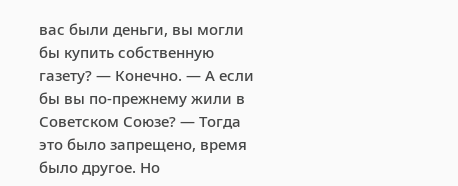вас были деньги, вы могли бы купить собственную газету? — Конечно. — А если бы вы по-прежнему жили в Советском Союзе? — Тогда это было запрещено, время было другое. Но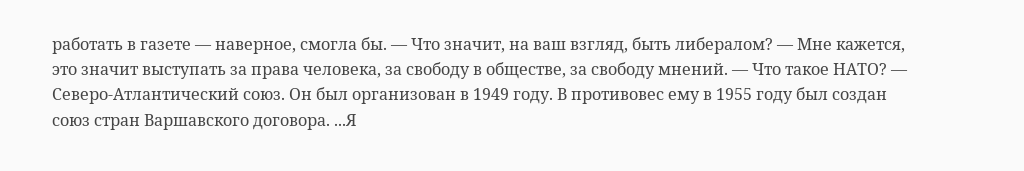работать в газете — наверное, смогла бы. — Что значит, на ваш взгляд, быть либералом? — Мне кажется, это значит выступать за права человека, за свободу в обществе, за свободу мнений. — Что такое НАТО? — Северо-Атлантический союз. Он был организован в 1949 году. В противовес ему в 1955 году был создан союз стран Варшавского договора. ...Я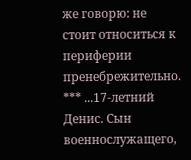же говорю: не стоит относиться к периферии пренебрежительно. *** ...17-летний Денис. Сын военнослужащего,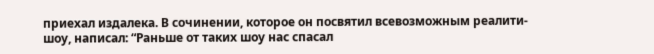приехал издалека. В сочинении, которое он посвятил всевозможным реалити-шоу, написал: “Раньше от таких шоу нас спасал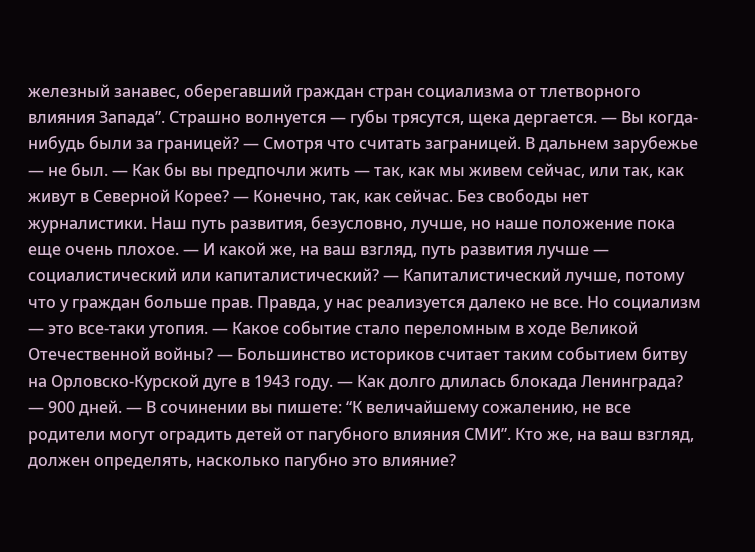железный занавес, оберегавший граждан стран социализма от тлетворного влияния Запада”. Страшно волнуется — губы трясутся, щека дергается. — Вы когда-нибудь были за границей? — Смотря что считать заграницей. В дальнем зарубежье — не был. — Как бы вы предпочли жить — так, как мы живем сейчас, или так, как живут в Северной Корее? — Конечно, так, как сейчас. Без свободы нет журналистики. Наш путь развития, безусловно, лучше, но наше положение пока еще очень плохое. — И какой же, на ваш взгляд, путь развития лучше — социалистический или капиталистический? — Капиталистический лучше, потому что у граждан больше прав. Правда, у нас реализуется далеко не все. Но социализм — это все-таки утопия. — Какое событие стало переломным в ходе Великой Отечественной войны? — Большинство историков считает таким событием битву на Орловско-Курской дуге в 1943 году. — Как долго длилась блокада Ленинграда? — 900 дней. — В сочинении вы пишете: “К величайшему сожалению, не все родители могут оградить детей от пагубного влияния СМИ”. Кто же, на ваш взгляд, должен определять, насколько пагубно это влияние?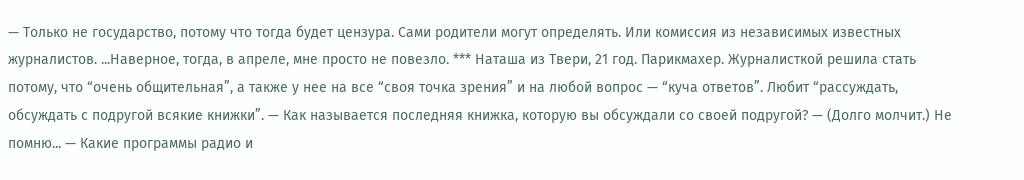— Только не государство, потому что тогда будет цензура. Сами родители могут определять. Или комиссия из независимых известных журналистов. ...Наверное, тогда, в апреле, мне просто не повезло. *** Наташа из Твери, 21 год. Парикмахер. Журналисткой решила стать потому, что “очень общительная”, а также у нее на все “своя точка зрения” и на любой вопрос — “куча ответов”. Любит “рассуждать, обсуждать с подругой всякие книжки”. — Как называется последняя книжка, которую вы обсуждали со своей подругой? — (Долго молчит.) Не помню... — Какие программы радио и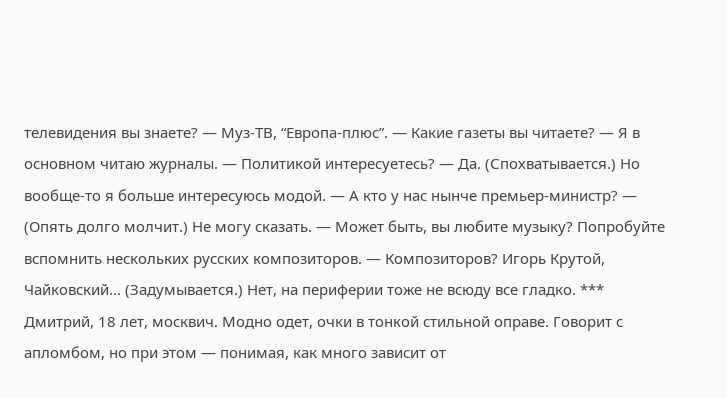телевидения вы знаете? — Муз-ТВ, “Европа-плюс”. — Какие газеты вы читаете? — Я в основном читаю журналы. — Политикой интересуетесь? — Да. (Спохватывается.) Но вообще-то я больше интересуюсь модой. — А кто у нас нынче премьер-министр? — (Опять долго молчит.) Не могу сказать. — Может быть, вы любите музыку? Попробуйте вспомнить нескольких русских композиторов. — Композиторов? Игорь Крутой, Чайковский... (Задумывается.) Нет, на периферии тоже не всюду все гладко. *** Дмитрий, 18 лет, москвич. Модно одет, очки в тонкой стильной оправе. Говорит с апломбом, но при этом — понимая, как много зависит от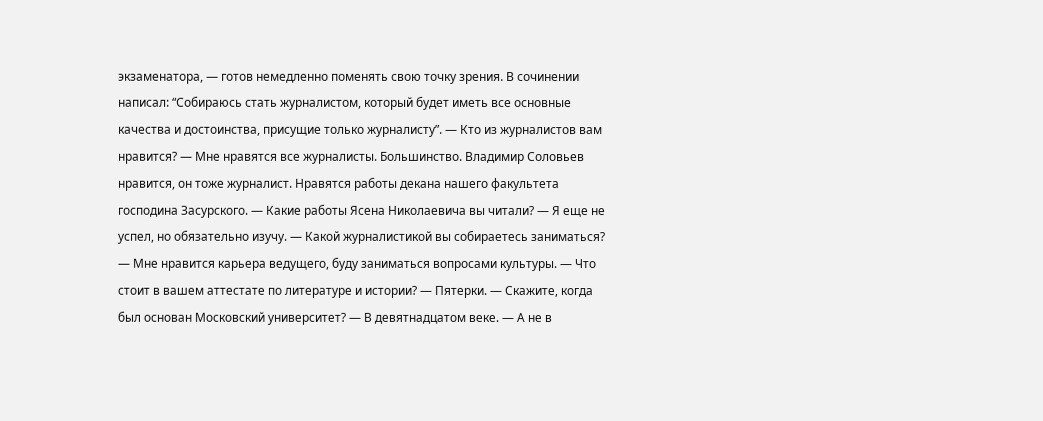экзаменатора, — готов немедленно поменять свою точку зрения. В сочинении написал: “Собираюсь стать журналистом, который будет иметь все основные качества и достоинства, присущие только журналисту”. — Кто из журналистов вам нравится? — Мне нравятся все журналисты. Большинство. Владимир Соловьев нравится, он тоже журналист. Нравятся работы декана нашего факультета господина Засурского. — Какие работы Ясена Николаевича вы читали? — Я еще не успел, но обязательно изучу. — Какой журналистикой вы собираетесь заниматься? — Мне нравится карьера ведущего, буду заниматься вопросами культуры. — Что стоит в вашем аттестате по литературе и истории? — Пятерки. — Скажите, когда был основан Московский университет? — В девятнадцатом веке. — А не в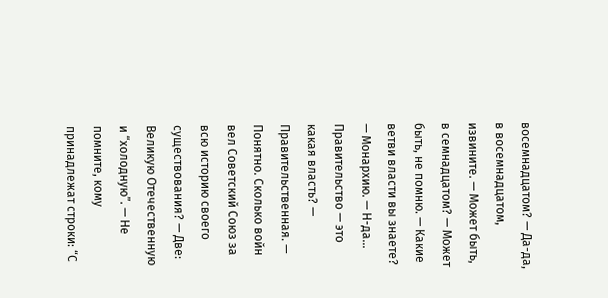восемнадцатом? — Да-да, в восемнадцатом, извините. — Может быть, в семнадцатом? — Может быть, не помню. — Какие ветви власти вы знаете? — Монархию. — Н-да... Правительство — это какая власть? — Правительственная. — Понятно. Сколько войн вел Советский Союз за всю историю своего существования? — Две: Великую Отечественную и “холодную”. — Не помните, кому принадлежат строки: “С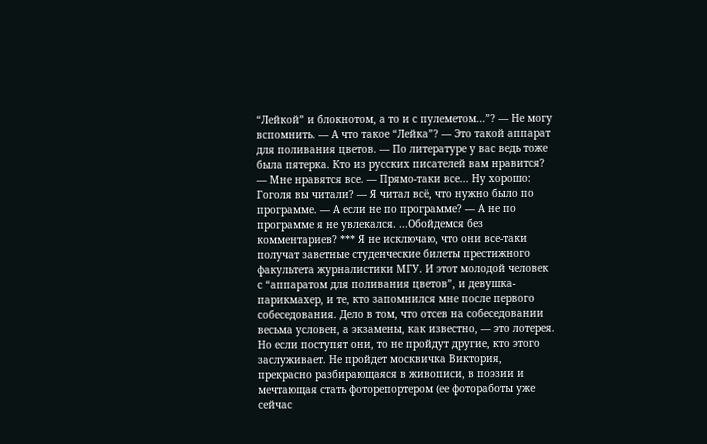“Лейкой” и блокнотом, а то и с пулеметом...”? — Не могу вспомнить. — А что такое “Лейка”? — Это такой аппарат для поливания цветов. — По литературе у вас ведь тоже была пятерка. Кто из русских писателей вам нравится? — Мне нравятся все. — Прямо-таки все... Ну хорошо: Гоголя вы читали? — Я читал всё, что нужно было по программе. — А если не по программе? — А не по программе я не увлекался. ...Обойдемся без комментариев? *** Я не исключаю, что они все-таки получат заветные студенческие билеты престижного факультета журналистики МГУ. И этот молодой человек с “аппаратом для поливания цветов”, и девушка-парикмахер, и те, кто запомнился мне после первого собеседования. Дело в том, что отсев на собеседовании весьма условен, а экзамены, как известно, — это лотерея. Но если поступят они, то не пройдут другие, кто этого заслуживает. Не пройдет москвичка Виктория, прекрасно разбирающаяся в живописи, в поэзии и мечтающая стать фоторепортером (ее фотоработы уже сейчас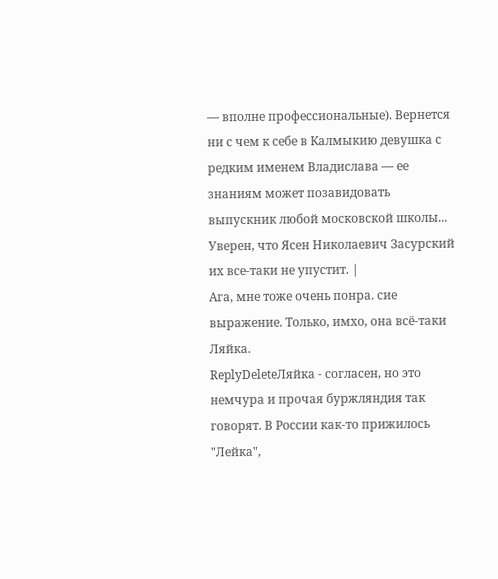— вполне профессиональные). Вернется ни с чем к себе в Калмыкию девушка с редким именем Владислава — ее знаниям может позавидовать выпускник любой московской школы... Уверен, что Ясен Николаевич Засурский их все-таки не упустит. |
Ага, мне тоже очень понра. сие выражение. Только, имхо, она всё-таки Ляйка.
ReplyDeleteЛяйка - согласен, но это немчура и прочая буржляндия так говорят. В России как-то прижилось "Лейка",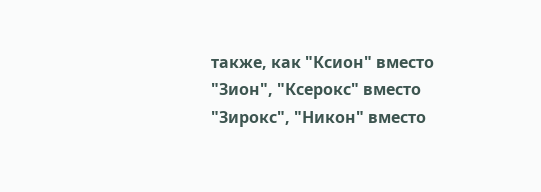также, как "Ксион" вместо "Зион", "Ксерокс" вместо "Зирокс", "Никон" вместо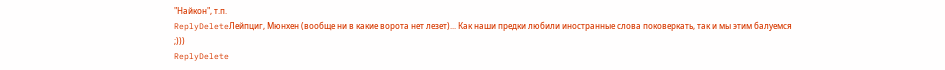"Найкон", т.п.
ReplyDeleteЛейпциг, Мюнхен (вообще ни в какие ворота нет лезет)... Как наши предки любили иностранные слова поковеркать, так и мы этим балуемся ;)))
ReplyDelete